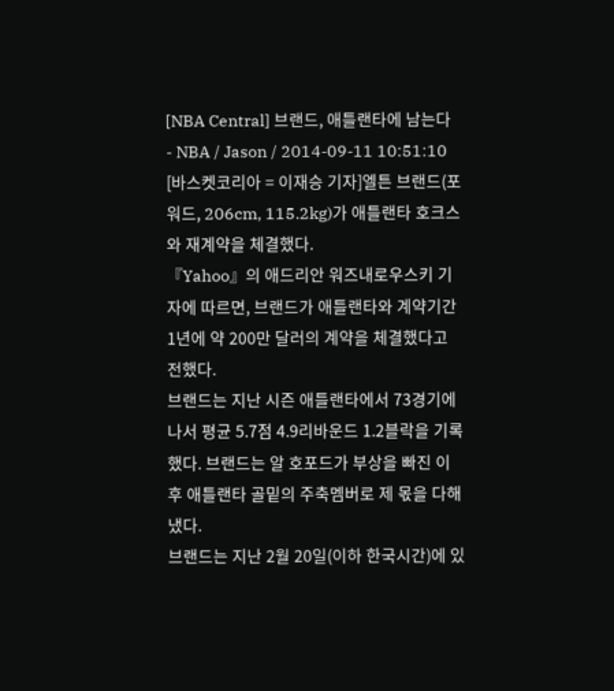[NBA Central] 브랜드, 애틀랜타에 남는다
- NBA / Jason / 2014-09-11 10:51:10
[바스켓코리아 = 이재승 기자]엘튼 브랜드(포워드, 206cm, 115.2kg)가 애틀랜타 호크스와 재계약을 체결했다.
『Yahoo』의 애드리안 워즈내로우스키 기자에 따르면, 브랜드가 애틀랜타와 계약기간 1년에 약 200만 달러의 계약을 체결했다고 전했다.
브랜드는 지난 시즌 애틀랜타에서 73경기에 나서 평균 5.7점 4.9리바운드 1.2블락을 기록했다. 브랜드는 알 호포드가 부상을 빠진 이후 애틀랜타 골밑의 주축멤버로 제 몫을 다해냈다.
브랜드는 지난 2월 20일(이하 한국시간)에 있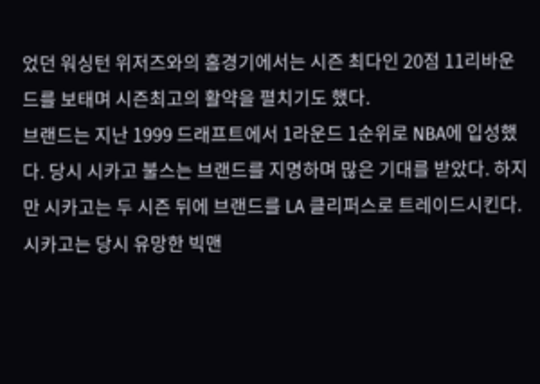었던 워싱턴 위저즈와의 홈경기에서는 시즌 최다인 20점 11리바운드를 보태며 시즌최고의 활약을 펼치기도 했다.
브랜드는 지난 1999 드래프트에서 1라운드 1순위로 NBA에 입성했다. 당시 시카고 불스는 브랜드를 지명하며 많은 기대를 받았다. 하지만 시카고는 두 시즌 뒤에 브랜드를 LA 클리퍼스로 트레이드시킨다. 시카고는 당시 유망한 빅맨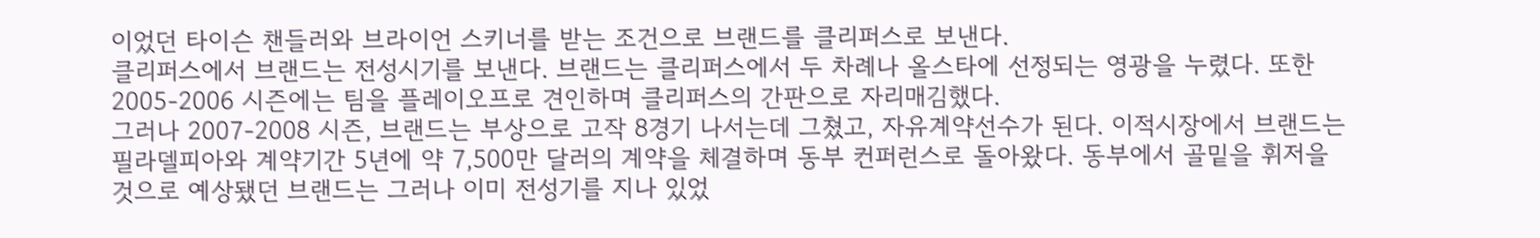이었던 타이슨 챈들러와 브라이언 스키너를 받는 조건으로 브랜드를 클리퍼스로 보낸다.
클리퍼스에서 브랜드는 전성시기를 보낸다. 브랜드는 클리퍼스에서 두 차례나 올스타에 선정되는 영광을 누렸다. 또한 2005-2006 시즌에는 팀을 플레이오프로 견인하며 클리퍼스의 간판으로 자리매김했다.
그러나 2007-2008 시즌, 브랜드는 부상으로 고작 8경기 나서는데 그쳤고, 자유계약선수가 된다. 이적시장에서 브랜드는 필라델피아와 계약기간 5년에 약 7,500만 달러의 계약을 체결하며 동부 컨퍼런스로 돌아왔다. 동부에서 골밑을 휘저을 것으로 예상됐던 브랜드는 그러나 이미 전성기를 지나 있었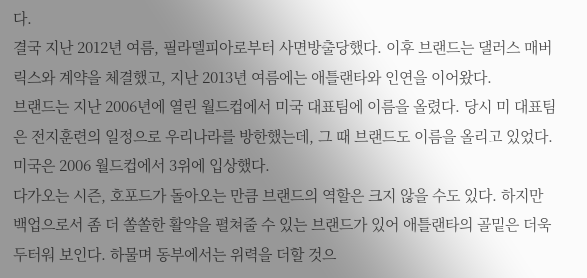다.
결국 지난 2012년 여름, 필라델피아로부터 사면방출당했다. 이후 브랜드는 댈러스 매버릭스와 계약을 체결했고, 지난 2013년 여름에는 애틀랜타와 인연을 이어왔다.
브랜드는 지난 2006년에 열린 월드컵에서 미국 대표팀에 이름을 올렸다. 당시 미 대표팀은 전지훈련의 일정으로 우리나라를 방한했는데, 그 때 브랜드도 이름을 올리고 있었다. 미국은 2006 월드컵에서 3위에 입상했다.
다가오는 시즌, 호포드가 돌아오는 만큼 브랜드의 역할은 크지 않을 수도 있다. 하지만 백업으로서 좀 더 쏠쏠한 활약을 펼쳐줄 수 있는 브랜드가 있어 애틀랜타의 골밑은 더욱 두터워 보인다. 하물며 동부에서는 위력을 더할 것으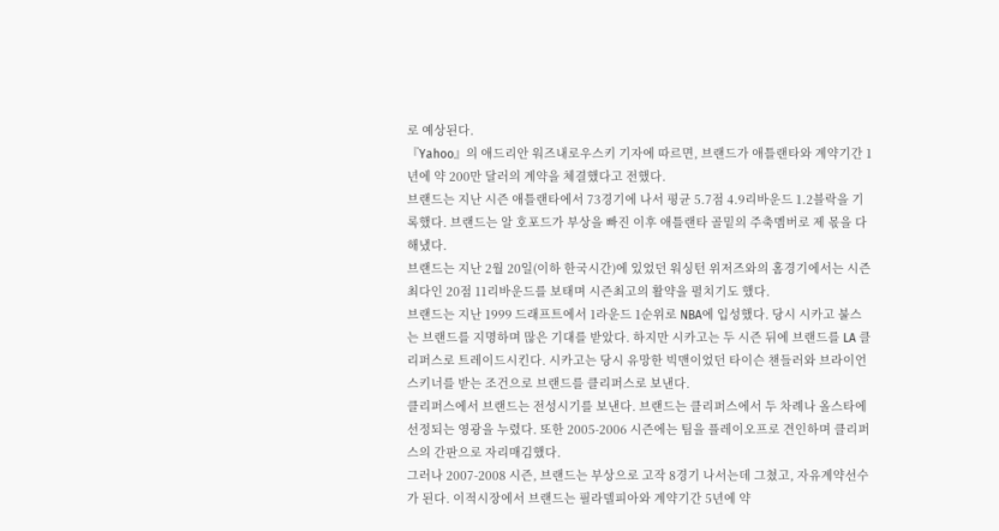로 예상된다.
『Yahoo』의 애드리안 워즈내로우스키 기자에 따르면, 브랜드가 애틀랜타와 계약기간 1년에 약 200만 달러의 계약을 체결했다고 전했다.
브랜드는 지난 시즌 애틀랜타에서 73경기에 나서 평균 5.7점 4.9리바운드 1.2블락을 기록했다. 브랜드는 알 호포드가 부상을 빠진 이후 애틀랜타 골밑의 주축멤버로 제 몫을 다해냈다.
브랜드는 지난 2월 20일(이하 한국시간)에 있었던 워싱턴 위저즈와의 홈경기에서는 시즌 최다인 20점 11리바운드를 보태며 시즌최고의 활약을 펼치기도 했다.
브랜드는 지난 1999 드래프트에서 1라운드 1순위로 NBA에 입성했다. 당시 시카고 불스는 브랜드를 지명하며 많은 기대를 받았다. 하지만 시카고는 두 시즌 뒤에 브랜드를 LA 클리퍼스로 트레이드시킨다. 시카고는 당시 유망한 빅맨이었던 타이슨 챈들러와 브라이언 스키너를 받는 조건으로 브랜드를 클리퍼스로 보낸다.
클리퍼스에서 브랜드는 전성시기를 보낸다. 브랜드는 클리퍼스에서 두 차례나 올스타에 선정되는 영광을 누렸다. 또한 2005-2006 시즌에는 팀을 플레이오프로 견인하며 클리퍼스의 간판으로 자리매김했다.
그러나 2007-2008 시즌, 브랜드는 부상으로 고작 8경기 나서는데 그쳤고, 자유계약선수가 된다. 이적시장에서 브랜드는 필라델피아와 계약기간 5년에 약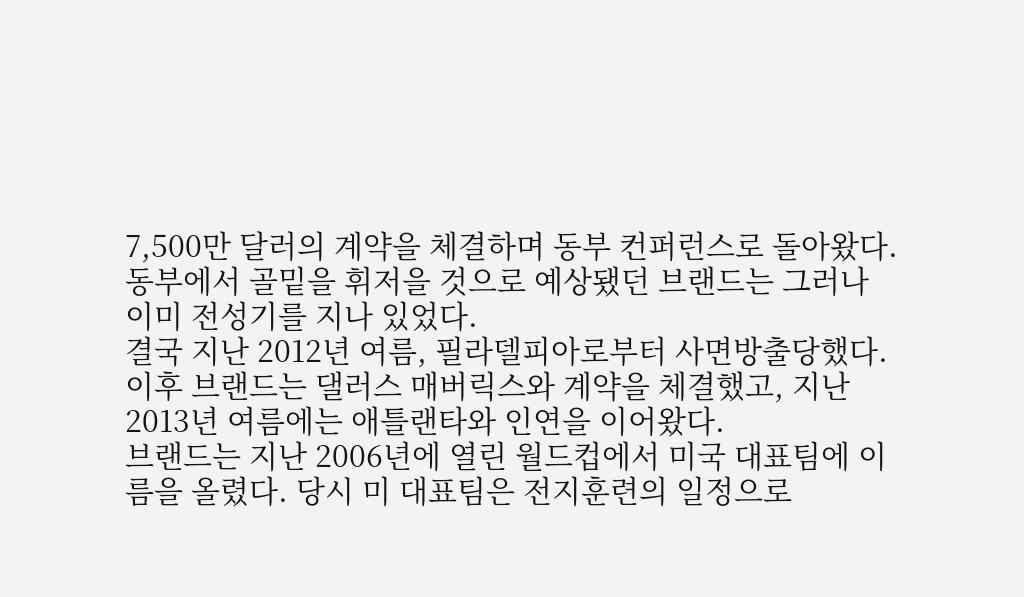7,500만 달러의 계약을 체결하며 동부 컨퍼런스로 돌아왔다. 동부에서 골밑을 휘저을 것으로 예상됐던 브랜드는 그러나 이미 전성기를 지나 있었다.
결국 지난 2012년 여름, 필라델피아로부터 사면방출당했다. 이후 브랜드는 댈러스 매버릭스와 계약을 체결했고, 지난 2013년 여름에는 애틀랜타와 인연을 이어왔다.
브랜드는 지난 2006년에 열린 월드컵에서 미국 대표팀에 이름을 올렸다. 당시 미 대표팀은 전지훈련의 일정으로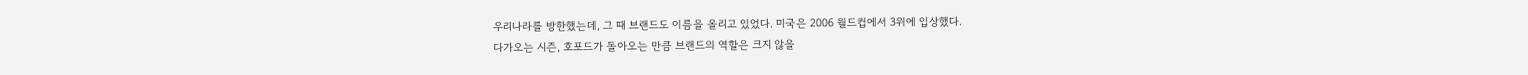우리나라를 방한했는데, 그 때 브랜드도 이름을 올리고 있었다. 미국은 2006 월드컵에서 3위에 입상했다.
다가오는 시즌, 호포드가 돌아오는 만큼 브랜드의 역할은 크지 않을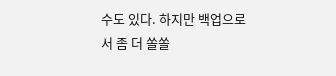수도 있다. 하지만 백업으로서 좀 더 쏠쏠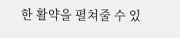한 활약을 펼쳐줄 수 있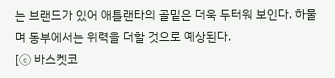는 브랜드가 있어 애틀랜타의 골밑은 더욱 두터워 보인다. 하물며 동부에서는 위력을 더할 것으로 예상된다.
[ⓒ 바스켓코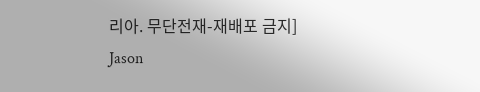리아. 무단전재-재배포 금지]
Jason